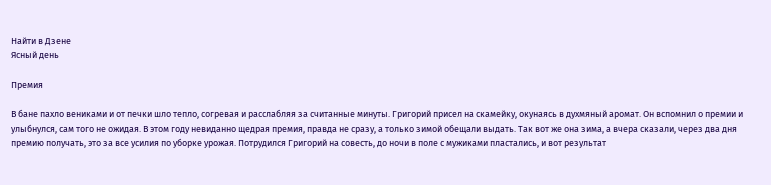Найти в Дзене
Ясный день

Премия

В бане пахло вениками и от печки шло тепло, согревая и расслабляя за считанные минуты. Григорий присел на скамейку, окунаясь в духмяный аромат. Он вспомнил о премии и улыбнулся, сам того не ожидая. В этом году невиданно щедрая премия, правда не сразу, а только зимой обещали выдать. Так вот же она зима, а вчера сказали, через два дня премию получать, это за все усилия по уборке урожая. Потрудился Григорий на совесть, до ночи в поле с мужиками пластались, и вот результат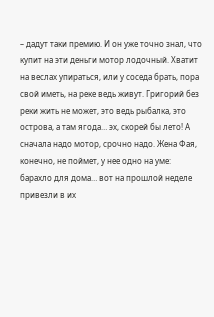– дадут таки премию. И он уже точно знал, что купит на эти деньги мотор лодочный. Хватит на веслах упираться, или у соседа брать, пора свой иметь, на реке ведь живут. Григорий без реки жить не может, это ведь рыбалка, это острова, а там ягода… эх, скорей бы лето! А сначала надо мотор, срочно надо. Жена Фая, конечно, не поймет, у нее одно на уме: барахло для дома… вот на прошлой неделе привезли в их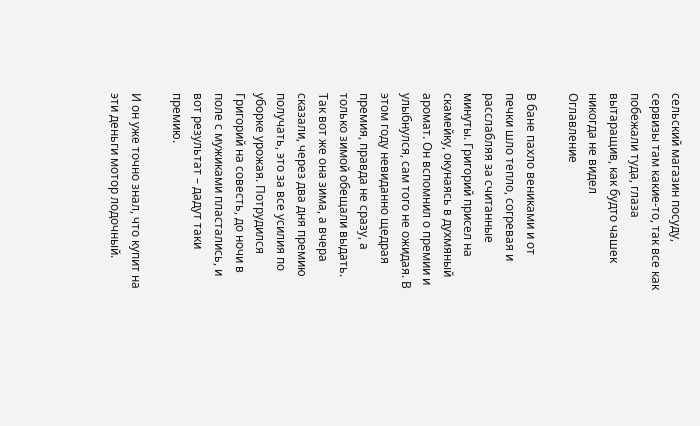сельский магазин посуду, сервизы там какие-то, так все как побежали туда, глаза вытаращив, как будто чашек никогда не видел
Оглавление

В бане пахло вениками и от печки шло тепло, согревая и расслабляя за считанные минуты. Григорий присел на скамейку, окунаясь в духмяный аромат. Он вспомнил о премии и улыбнулся, сам того не ожидая. В этом году невиданно щедрая премия, правда не сразу, а только зимой обещали выдать. Так вот же она зима, а вчера сказали, через два дня премию получать, это за все усилия по уборке урожая. Потрудился Григорий на совесть, до ночи в поле с мужиками пластались, и вот результат – дадут таки премию.

И он уже точно знал, что купит на эти деньги мотор лодочный.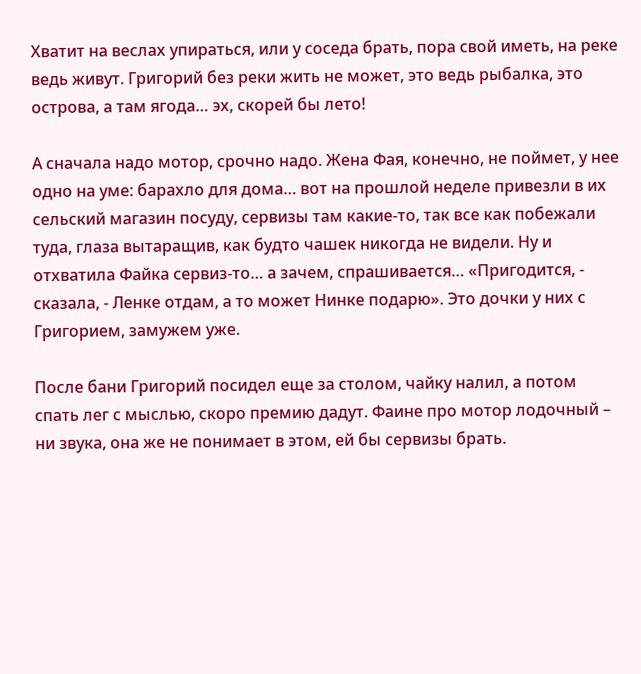Хватит на веслах упираться, или у соседа брать, пора свой иметь, на реке ведь живут. Григорий без реки жить не может, это ведь рыбалка, это острова, а там ягода… эх, скорей бы лето!

А сначала надо мотор, срочно надо. Жена Фая, конечно, не поймет, у нее одно на уме: барахло для дома… вот на прошлой неделе привезли в их сельский магазин посуду, сервизы там какие-то, так все как побежали туда, глаза вытаращив, как будто чашек никогда не видели. Ну и отхватила Файка сервиз-то… а зачем, спрашивается… «Пригодится, - сказала, - Ленке отдам, а то может Нинке подарю». Это дочки у них с Григорием, замужем уже.

После бани Григорий посидел еще за столом, чайку налил, а потом спать лег с мыслью, скоро премию дадут. Фаине про мотор лодочный – ни звука, она же не понимает в этом, ей бы сервизы брать.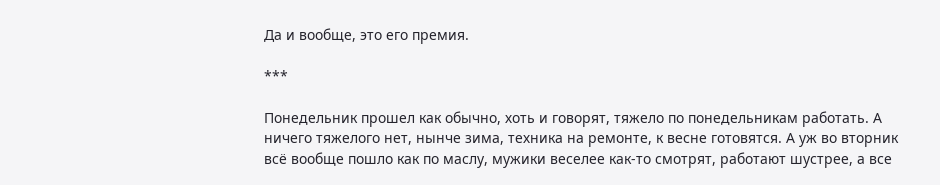Да и вообще, это его премия.

***

Понедельник прошел как обычно, хоть и говорят, тяжело по понедельникам работать. А ничего тяжелого нет, нынче зима, техника на ремонте, к весне готовятся. А уж во вторник всё вообще пошло как по маслу, мужики веселее как-то смотрят, работают шустрее, а все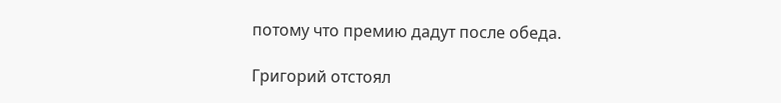потому что премию дадут после обеда.

Григорий отстоял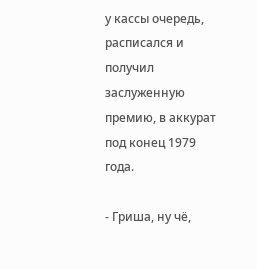у кассы очередь, расписался и получил заслуженную премию, в аккурат под конец 1979 года.

- Гриша, ну чё,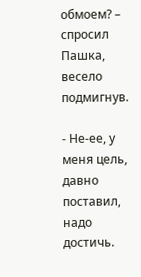обмоем? – спросил Пашка, весело подмигнув.

- Не-ее, у меня цель, давно поставил, надо достичь.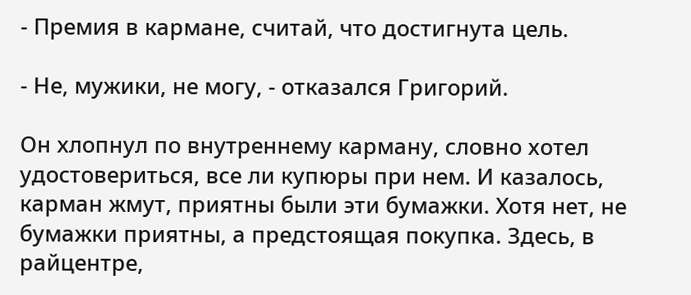- Премия в кармане, считай, что достигнута цель.

- Не, мужики, не могу, - отказался Григорий.

Он хлопнул по внутреннему карману, словно хотел удостовериться, все ли купюры при нем. И казалось, карман жмут, приятны были эти бумажки. Хотя нет, не бумажки приятны, а предстоящая покупка. Здесь, в райцентре,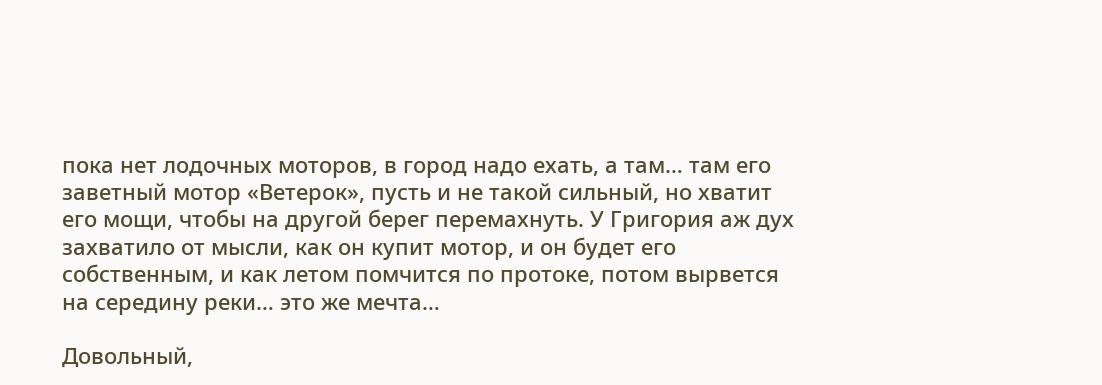пока нет лодочных моторов, в город надо ехать, а там… там его заветный мотор «Ветерок», пусть и не такой сильный, но хватит его мощи, чтобы на другой берег перемахнуть. У Григория аж дух захватило от мысли, как он купит мотор, и он будет его собственным, и как летом помчится по протоке, потом вырвется на середину реки… это же мечта…

Довольный,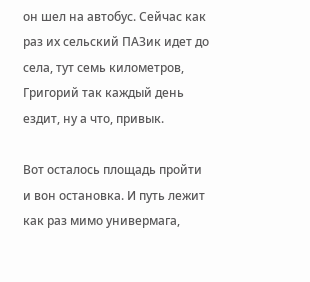он шел на автобус. Сейчас как раз их сельский ПАЗик идет до села, тут семь километров, Григорий так каждый день ездит, ну а что, привык.

Вот осталось площадь пройти и вон остановка. И путь лежит как раз мимо универмага,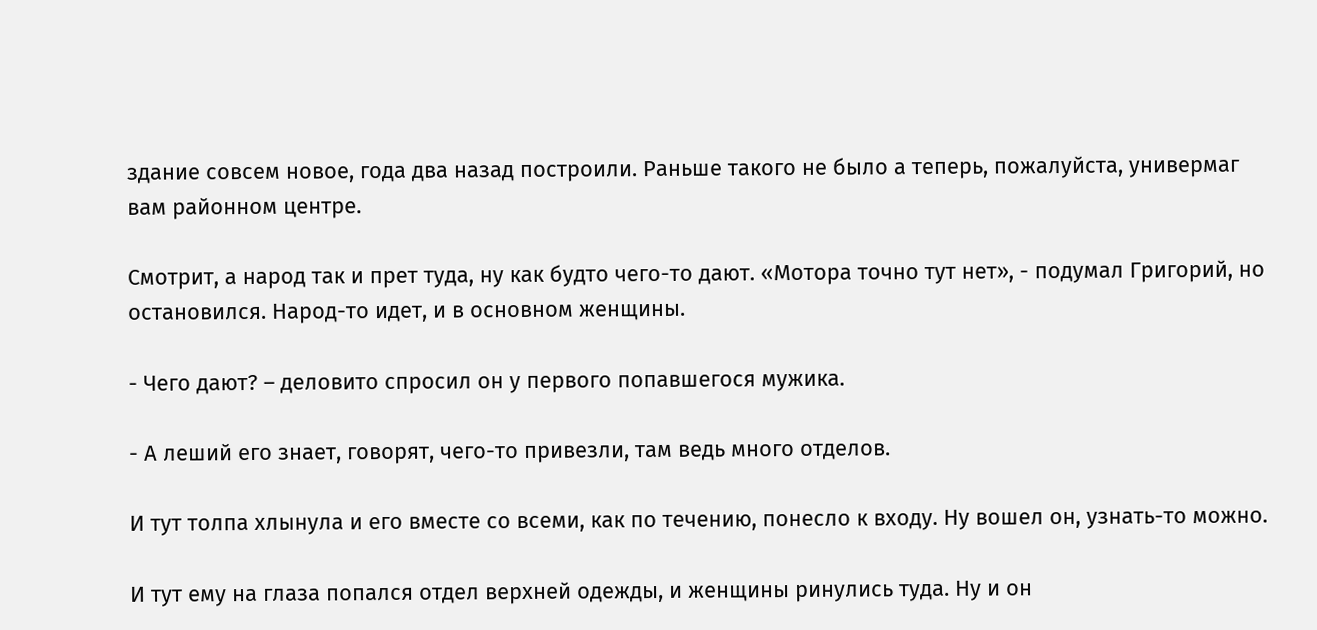здание совсем новое, года два назад построили. Раньше такого не было а теперь, пожалуйста, универмаг вам районном центре.

Смотрит, а народ так и прет туда, ну как будто чего-то дают. «Мотора точно тут нет», - подумал Григорий, но остановился. Народ-то идет, и в основном женщины.

- Чего дают? – деловито спросил он у первого попавшегося мужика.

- А леший его знает, говорят, чего-то привезли, там ведь много отделов.

И тут толпа хлынула и его вместе со всеми, как по течению, понесло к входу. Ну вошел он, узнать-то можно.

И тут ему на глаза попался отдел верхней одежды, и женщины ринулись туда. Ну и он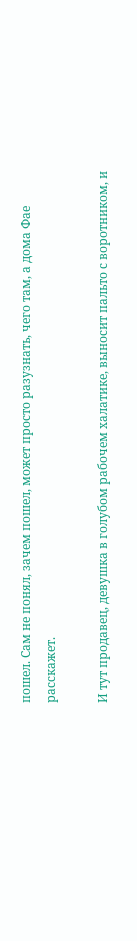пошел. Сам не понял, зачем пошел, может просто разузнать, чего там, а дома Фае расскажет.

И тут продавец, девушка в голубом рабочем халатике, выносит пальто с воротником, и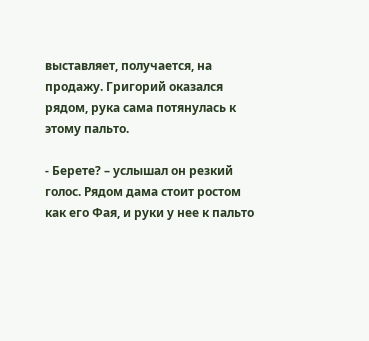выставляет, получается, на продажу. Григорий оказался рядом, рука сама потянулась к этому пальто.

- Берете? – услышал он резкий голос. Рядом дама стоит ростом как его Фая, и руки у нее к пальто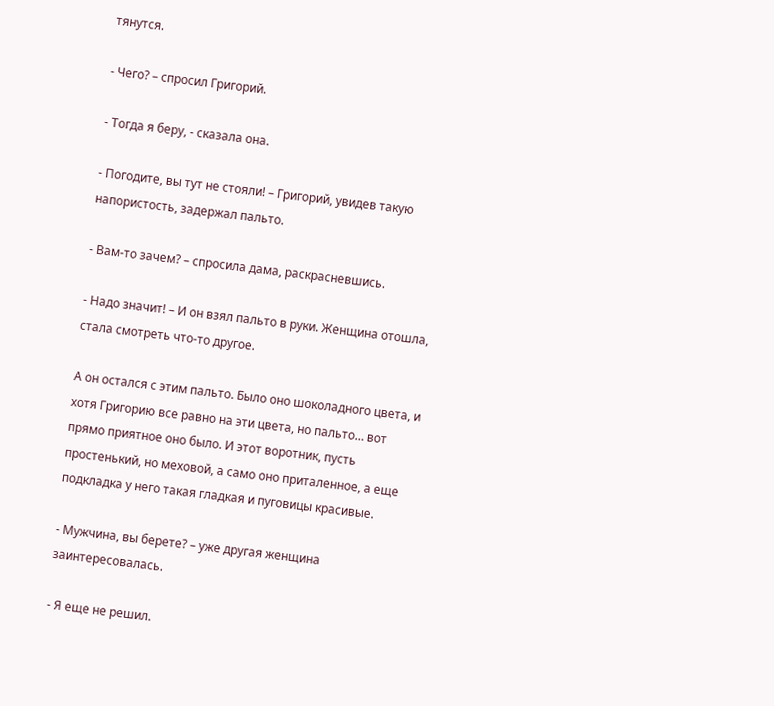тянутся.

- Чего? – спросил Григорий.

- Тогда я беру, - сказала она.

- Погодите, вы тут не стояли! – Григорий, увидев такую напористость, задержал пальто.

- Вам-то зачем? – спросила дама, раскрасневшись.

- Надо значит! – И он взял пальто в руки. Женщина отошла, стала смотреть что-то другое.

А он остался с этим пальто. Было оно шоколадного цвета, и хотя Григорию все равно на эти цвета, но пальто… вот прямо приятное оно было. И этот воротник, пусть простенький, но меховой, а само оно приталенное, а еще подкладка у него такая гладкая и пуговицы красивые.

- Мужчина, вы берете? – уже другая женщина заинтересовалась.

- Я еще не решил.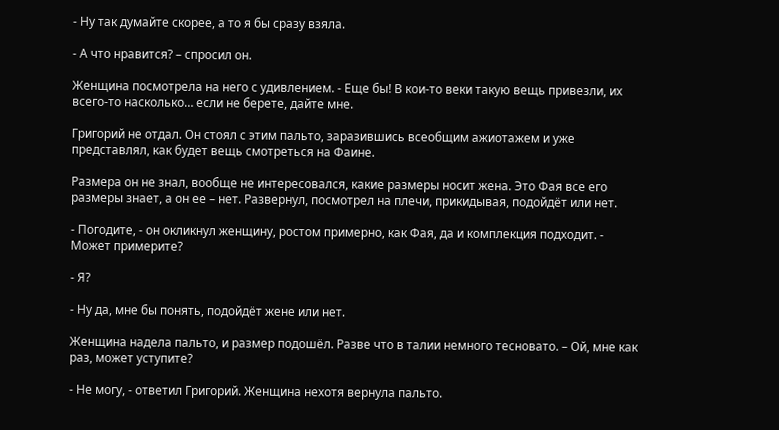- Ну так думайте скорее, а то я бы сразу взяла.

- А что нравится? – спросил он.

Женщина посмотрела на него с удивлением. - Еще бы! В кои-то веки такую вещь привезли, их всего-то насколько… если не берете, дайте мне.

Григорий не отдал. Он стоял с этим пальто, заразившись всеобщим ажиотажем и уже представлял, как будет вещь смотреться на Фаине.

Размера он не знал, вообще не интересовался, какие размеры носит жена. Это Фая все его размеры знает, а он ее – нет. Развернул, посмотрел на плечи, прикидывая, подойдёт или нет.

- Погодите, - он окликнул женщину, ростом примерно, как Фая, да и комплекция подходит. - Может примерите?

- Я?

- Ну да, мне бы понять, подойдёт жене или нет.

Женщина надела пальто, и размер подошёл. Разве что в талии немного тесновато. – Ой, мне как раз, может уступите?

- Не могу, - ответил Григорий. Женщина нехотя вернула пальто.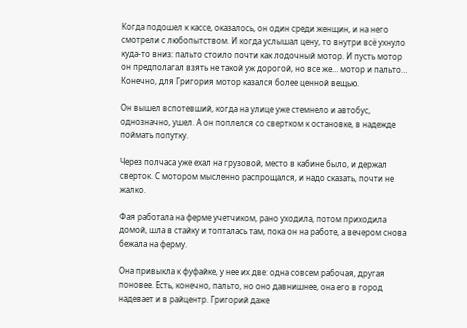Когда подошел к кассе, оказалось, он один среди женщин, и на него смотрели с любопытством. И когда услышал цену, то внутри всё ухнуло куда-то вниз: пальто стоило почти как лодочный мотор. И пусть мотор он предполагал взять не такой уж дорогой, но все же… мотор и пальто… Конечно, для Григория мотор казался более ценной вещью.

Он вышел вспотевший, когда на улице уже стемнело и автобус, однозначно, ушел. А он поплелся со свертком к остановке, в надежде поймать попутку.

Через полчаса уже ехал на грузовой, место в кабине было, и держал сверток. С мотором мысленно распрощался, и надо сказать, почти не жалко.

Фая работала на ферме учетчиком, рано уходила, потом приходила домой, шла в стайку и топталась там, пока он на работе, а вечером снова бежала на ферму.

Она привыкла к фуфайке, у нее их две: одна совсем рабочая, другая поновее. Есть, конечно, пальто, но оно давнишнее, она его в город надевает и в райцентр. Григорий даже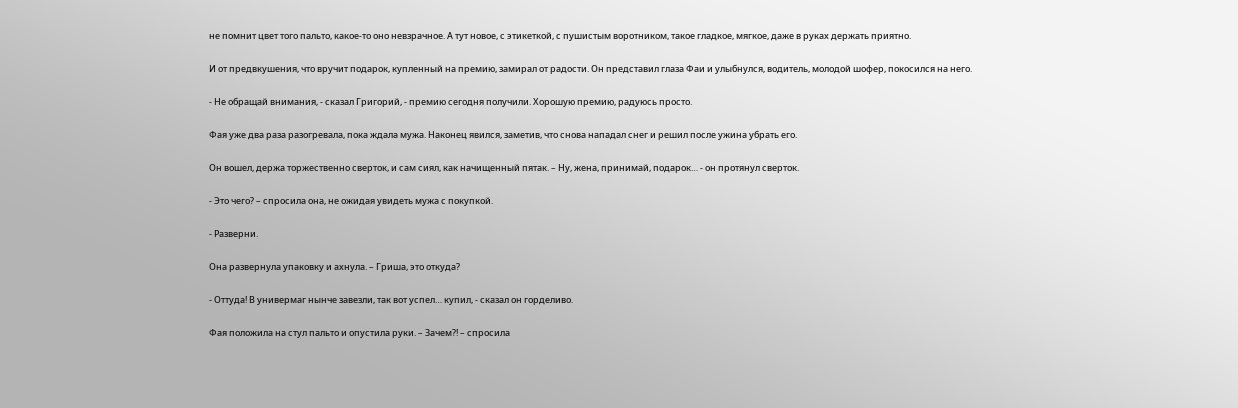не помнит цвет того пальто, какое-то оно невзрачное. А тут новое, с этикеткой, с пушистым воротником, такое гладкое, мягкое, даже в руках держать приятно.

И от предвкушения, что вручит подарок, купленный на премию, замирал от радости. Он представил глаза Фаи и улыбнулся, водитель, молодой шофер, покосился на него.

- Не обращай внимания, - сказал Григорий, - премию сегодня получили. Хорошую премию, радуюсь просто.

Фая уже два раза разогревала, пока ждала мужа. Наконец явился, заметив, что снова нападал снег и решил после ужина убрать его.

Он вошел, держа торжественно сверток, и сам сиял, как начищенный пятак. – Ну, жена, принимай, подарок… - он протянул сверток.

- Это чего? – спросила она, не ожидая увидеть мужа с покупкой.

- Разверни.

Она развернула упаковку и ахнула. – Гриша, это откуда?

- Оттуда! В универмаг нынче завезли, так вот успел… купил, - сказал он горделиво.

Фая положила на стул пальто и опустила руки. – Зачем?! – спросила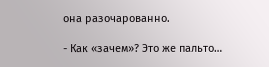она разочарованно.

- Как «зачем»? Это же пальто…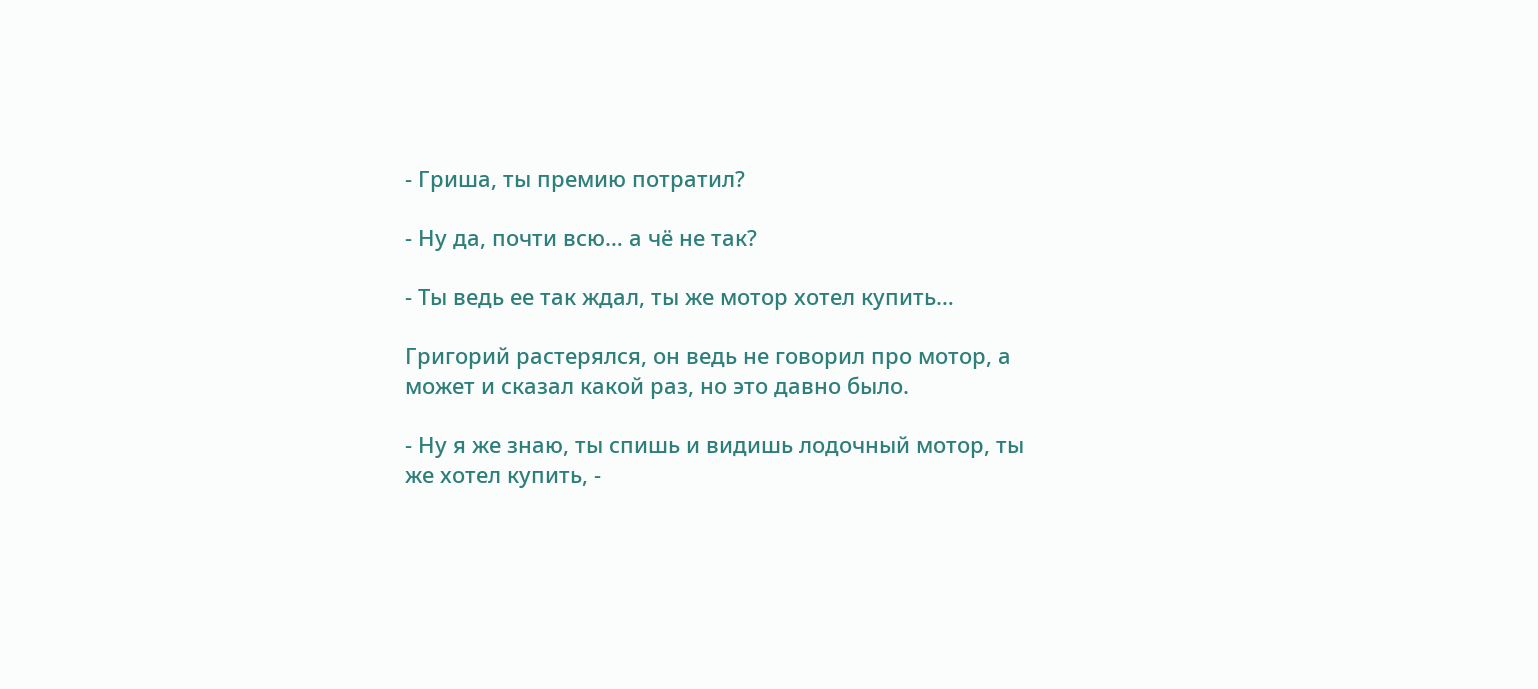- Гриша, ты премию потратил?

- Ну да, почти всю… а чё не так?

- Ты ведь ее так ждал, ты же мотор хотел купить…

Григорий растерялся, он ведь не говорил про мотор, а может и сказал какой раз, но это давно было.

- Ну я же знаю, ты спишь и видишь лодочный мотор, ты же хотел купить, -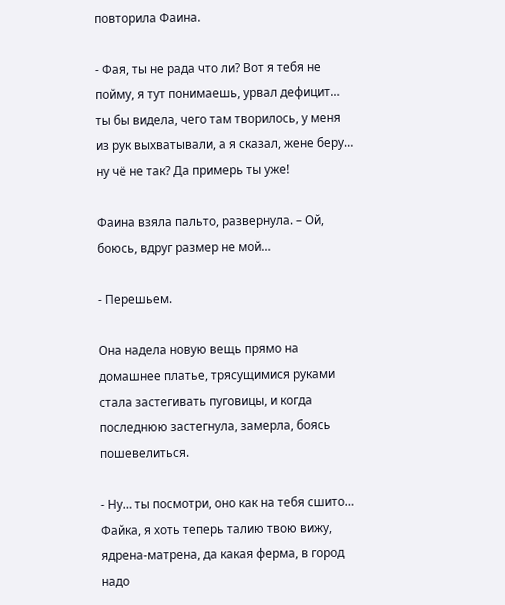повторила Фаина.

- Фая, ты не рада что ли? Вот я тебя не пойму, я тут понимаешь, урвал дефицит… ты бы видела, чего там творилось, у меня из рук выхватывали, а я сказал, жене беру… ну чё не так? Да примерь ты уже!

Фаина взяла пальто, развернула. – Ой, боюсь, вдруг размер не мой…

- Перешьем.

Она надела новую вещь прямо на домашнее платье, трясущимися руками стала застегивать пуговицы, и когда последнюю застегнула, замерла, боясь пошевелиться.

- Ну… ты посмотри, оно как на тебя сшито… Файка, я хоть теперь талию твою вижу, ядрена-матрена, да какая ферма, в город надо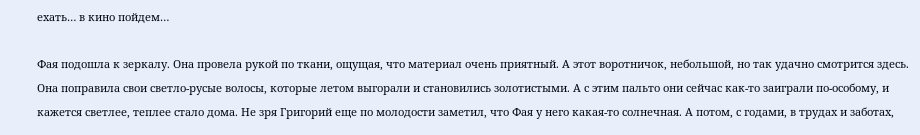ехать… в кино пойдем…

Фая подошла к зеркалу. Она провела рукой по ткани, ощущая, что материал очень приятный. А этот воротничок, небольшой, но так удачно смотрится здесь. Она поправила свои светло-русые волосы, которые летом выгорали и становились золотистыми. А с этим пальто они сейчас как-то заиграли по-особому, и кажется светлее, теплее стало дома. Не зря Григорий еще по молодости заметил, что Фая у него какая-то солнечная. А потом, с годами, в трудах и заботах,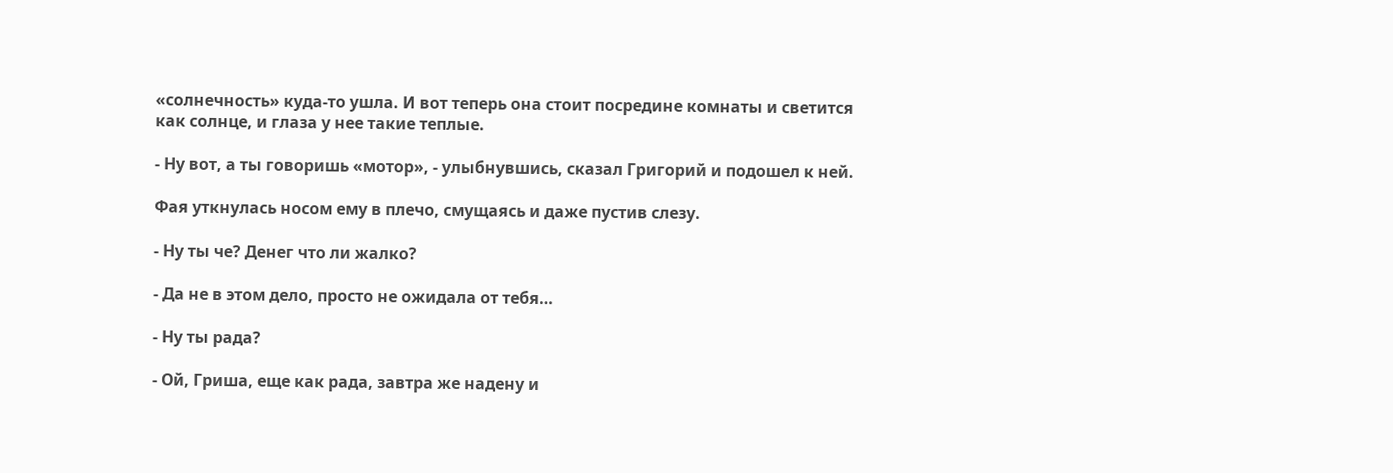«солнечность» куда-то ушла. И вот теперь она стоит посредине комнаты и светится как солнце, и глаза у нее такие теплые.

- Ну вот, а ты говоришь «мотор», - улыбнувшись, сказал Григорий и подошел к ней.

Фая уткнулась носом ему в плечо, смущаясь и даже пустив слезу.

- Ну ты че? Денег что ли жалко?

- Да не в этом дело, просто не ожидала от тебя…

- Ну ты рада?

- Ой, Гриша, еще как рада, завтра же надену и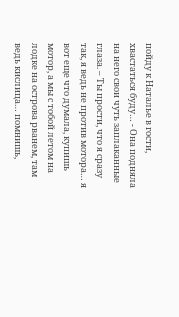пойду к Наталье в гости, хвастаться буду… - Она подняла на него свои чуть заплаканные глаза. – Ты прости, что я сразу так, я ведь не против мотора… я вот еще что думала, купишь мотор, а мы с тобой летом на лодке на острова рванем, там ведь кислица… помнишь,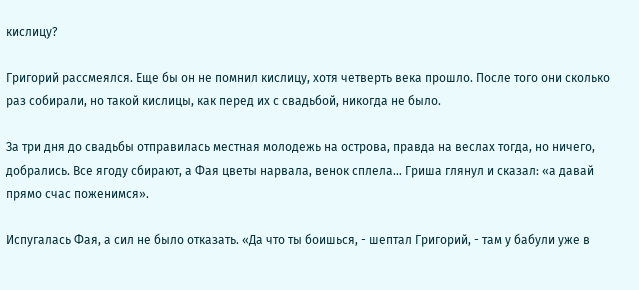кислицу?

Григорий рассмеялся. Еще бы он не помнил кислицу, хотя четверть века прошло. После того они сколько раз собирали, но такой кислицы, как перед их с свадьбой, никогда не было.

За три дня до свадьбы отправилась местная молодежь на острова, правда на веслах тогда, но ничего, добрались. Все ягоду сбирают, а Фая цветы нарвала, венок сплела… Гриша глянул и сказал: «а давай прямо счас поженимся».

Испугалась Фая, а сил не было отказать. «Да что ты боишься, - шептал Григорий, - там у бабули уже в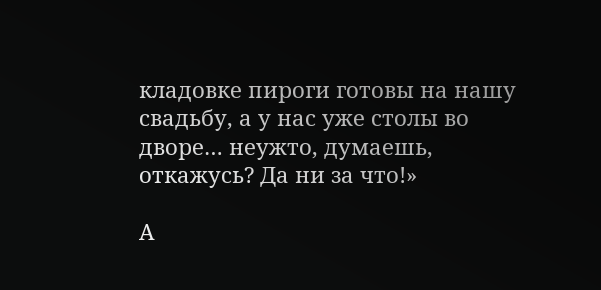кладовке пироги готовы на нашу свадьбу, а у нас уже столы во дворе… неужто, думаешь, откажусь? Да ни за что!»

А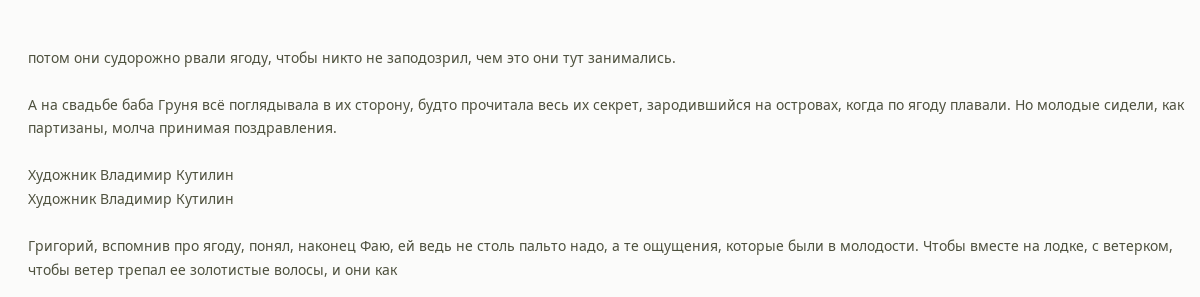потом они судорожно рвали ягоду, чтобы никто не заподозрил, чем это они тут занимались.

А на свадьбе баба Груня всё поглядывала в их сторону, будто прочитала весь их секрет, зародившийся на островах, когда по ягоду плавали. Но молодые сидели, как партизаны, молча принимая поздравления.

Художник Владимир Кутилин
Художник Владимир Кутилин

Григорий, вспомнив про ягоду, понял, наконец Фаю, ей ведь не столь пальто надо, а те ощущения, которые были в молодости. Чтобы вместе на лодке, с ветерком, чтобы ветер трепал ее золотистые волосы, и они как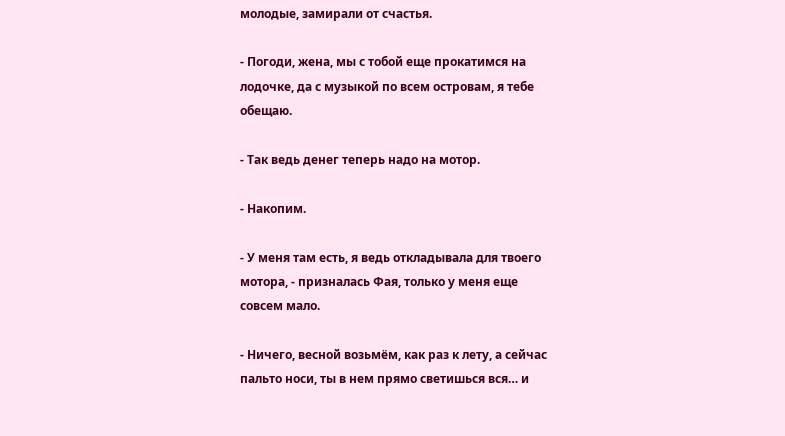молодые, замирали от счастья.

- Погоди, жена, мы с тобой еще прокатимся на лодочке, да с музыкой по всем островам, я тебе обещаю.

- Так ведь денег теперь надо на мотор.

- Накопим.

- У меня там есть, я ведь откладывала для твоего мотора, - призналась Фая, только у меня еще совсем мало.

- Ничего, весной возьмём, как раз к лету, а сейчас пальто носи, ты в нем прямо светишься вся… и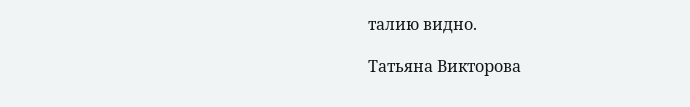талию видно.

Татьяна Викторова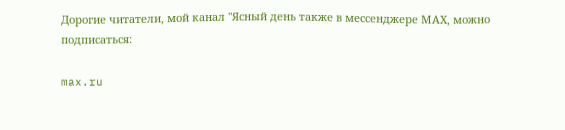Дорогие читатели, мой канал "Ясный день также в мессенджере МАХ, можно подписаться:

max.ru